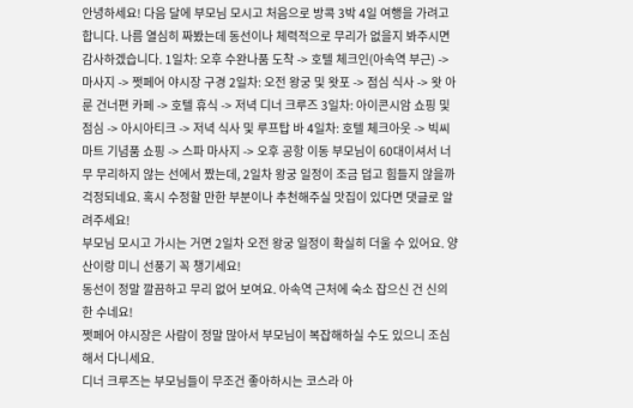안녕하세요! 다음 달에 부모님 모시고 처음으로 방콕 3박 4일 여행을 가려고 합니다. 나름 열심히 짜봤는데 동선이나 체력적으로 무리가 없을지 봐주시면 감사하겠습니다. 1일차: 오후 수완나품 도착 -> 호텔 체크인(아속역 부근) -> 마사지 -> 쩟페어 야시장 구경 2일차: 오전 왕궁 및 왓포 -> 점심 식사 -> 왓 아룬 건너편 카페 -> 호텔 휴식 -> 저녁 디너 크루즈 3일차: 아이콘시암 쇼핑 및 점심 -> 아시아티크 -> 저녁 식사 및 루프탑 바 4일차: 호텔 체크아웃 -> 빅씨 마트 기념품 쇼핑 -> 스파 마사지 -> 오후 공항 이동 부모님이 60대이셔서 너무 무리하지 않는 선에서 짰는데, 2일차 왕궁 일정이 조금 덥고 힘들지 않을까 걱정되네요. 혹시 수정할 만한 부분이나 추천해주실 맛집이 있다면 댓글로 알려주세요!
부모님 모시고 가시는 거면 2일차 오전 왕궁 일정이 확실히 더울 수 있어요. 양산이랑 미니 선풍기 꼭 챙기세요!
동선이 정말 깔끔하고 무리 없어 보여요. 아속역 근처에 숙소 잡으신 건 신의 한 수네요!
쩟페어 야시장은 사람이 정말 많아서 부모님이 복잡해하실 수도 있으니 조심해서 다니세요.
디너 크루즈는 부모님들이 무조건 좋아하시는 코스라 아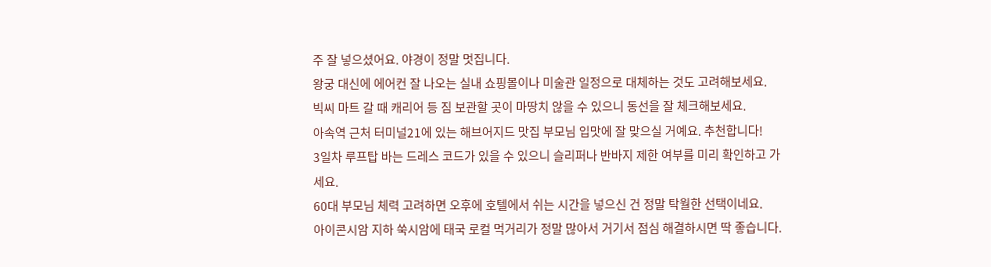주 잘 넣으셨어요. 야경이 정말 멋집니다.
왕궁 대신에 에어컨 잘 나오는 실내 쇼핑몰이나 미술관 일정으로 대체하는 것도 고려해보세요.
빅씨 마트 갈 때 캐리어 등 짐 보관할 곳이 마땅치 않을 수 있으니 동선을 잘 체크해보세요.
아속역 근처 터미널21에 있는 해브어지드 맛집 부모님 입맛에 잘 맞으실 거예요. 추천합니다!
3일차 루프탑 바는 드레스 코드가 있을 수 있으니 슬리퍼나 반바지 제한 여부를 미리 확인하고 가세요.
60대 부모님 체력 고려하면 오후에 호텔에서 쉬는 시간을 넣으신 건 정말 탁월한 선택이네요.
아이콘시암 지하 쑥시암에 태국 로컬 먹거리가 정말 많아서 거기서 점심 해결하시면 딱 좋습니다.